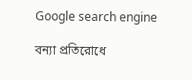Google search engine

বন্যা প্রতিরোধে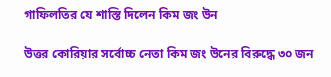গাফিলতির যে শাস্তি দিলেন কিম জং উন

উত্তর কোরিয়ার সর্বোচ্চ নেতা কিম জং উনের বিরুদ্ধে ৩০ জন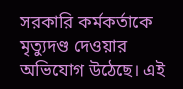সরকারি কর্মকর্তাকে মৃত্যুদণ্ড দেওয়ার অভিযোগ উঠেছে। এই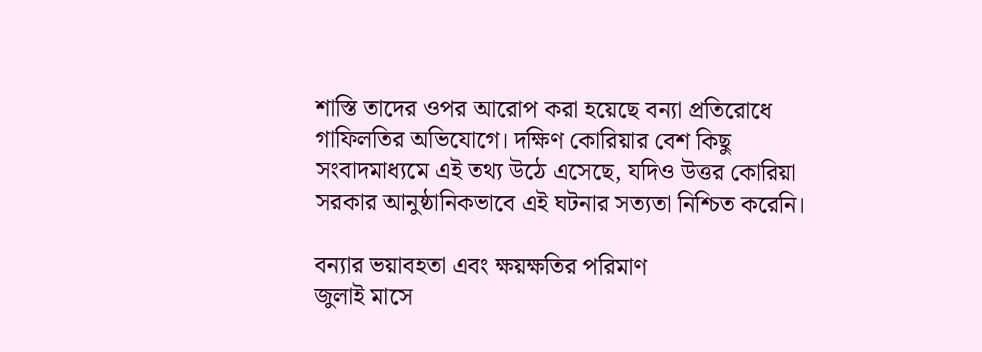শাস্তি তাদের ওপর আরোপ করা হয়েছে বন্যা প্রতিরোধে গাফিলতির অভিযোগে। দক্ষিণ কোরিয়ার বেশ কিছু সংবাদমাধ্যমে এই তথ্য উঠে এসেছে, যদিও উত্তর কোরিয়া সরকার আনুষ্ঠানিকভাবে এই ঘটনার সত্যতা নিশ্চিত করেনি।

বন্যার ভয়াবহতা এবং ক্ষয়ক্ষতির পরিমাণ
জুলাই মাসে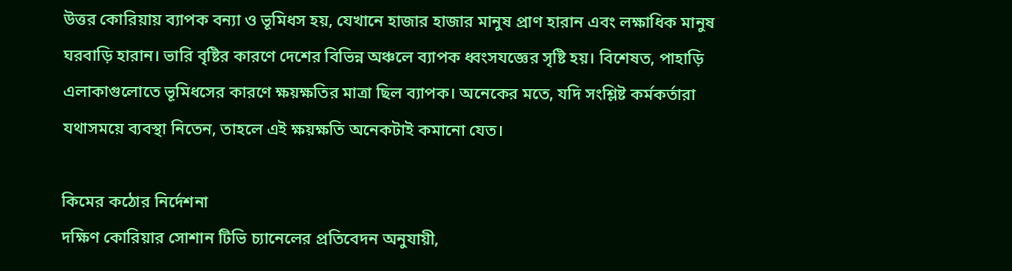উত্তর কোরিয়ায় ব্যাপক বন্যা ও ভূমিধস হয়, যেখানে হাজার হাজার মানুষ প্রাণ হারান এবং লক্ষাধিক মানুষ ঘরবাড়ি হারান। ভারি বৃষ্টির কারণে দেশের বিভিন্ন অঞ্চলে ব্যাপক ধ্বংসযজ্ঞের সৃষ্টি হয়। বিশেষত, পাহাড়ি এলাকাগুলোতে ভূমিধসের কারণে ক্ষয়ক্ষতির মাত্রা ছিল ব্যাপক। অনেকের মতে, যদি সংশ্লিষ্ট কর্মকর্তারা যথাসময়ে ব্যবস্থা নিতেন, তাহলে এই ক্ষয়ক্ষতি অনেকটাই কমানো যেত।

কিমের কঠোর নির্দেশনা
দক্ষিণ কোরিয়ার সোশান টিভি চ্যানেলের প্রতিবেদন অনুযায়ী,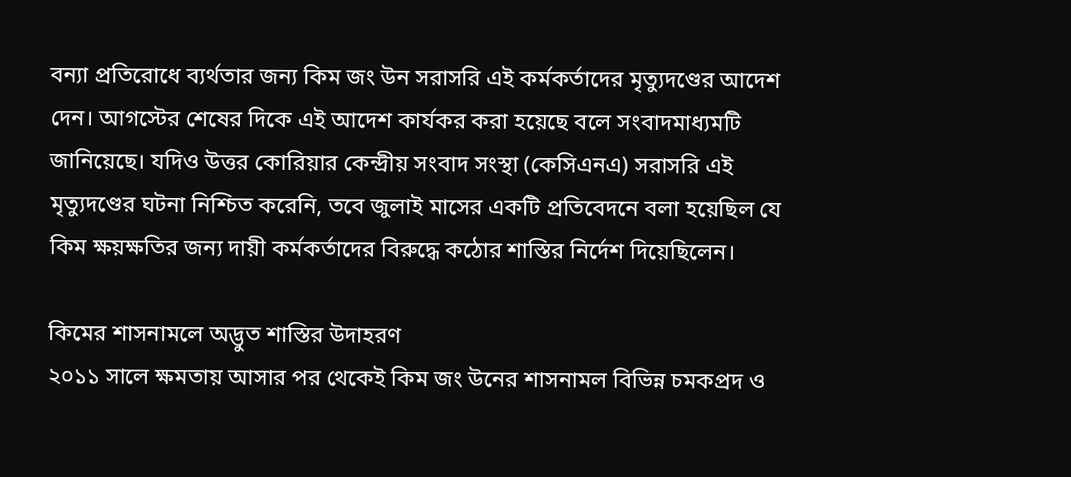বন্যা প্রতিরোধে ব্যর্থতার জন্য কিম জং উন সরাসরি এই কর্মকর্তাদের মৃত্যুদণ্ডের আদেশ দেন। আগস্টের শেষের দিকে এই আদেশ কার্যকর করা হয়েছে বলে সংবাদমাধ্যমটি জানিয়েছে। যদিও উত্তর কোরিয়ার কেন্দ্রীয় সংবাদ সংস্থা (কেসিএনএ) সরাসরি এই মৃত্যুদণ্ডের ঘটনা নিশ্চিত করেনি, তবে জুলাই মাসের একটি প্রতিবেদনে বলা হয়েছিল যে কিম ক্ষয়ক্ষতির জন্য দায়ী কর্মকর্তাদের বিরুদ্ধে কঠোর শাস্তির নির্দেশ দিয়েছিলেন।

কিমের শাসনামলে অদ্ভুত শাস্তির উদাহরণ
২০১১ সালে ক্ষমতায় আসার পর থেকেই কিম জং উনের শাসনামল বিভিন্ন চমকপ্রদ ও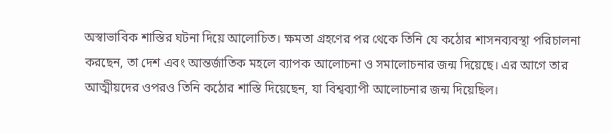অস্বাভাবিক শাস্তির ঘটনা দিয়ে আলোচিত। ক্ষমতা গ্রহণের পর থেকে তিনি যে কঠোর শাসনব্যবস্থা পরিচালনা করছেন, তা দেশ এবং আন্তর্জাতিক মহলে ব্যাপক আলোচনা ও সমালোচনার জন্ম দিয়েছে। এর আগে তার আত্মীয়দের ওপরও তিনি কঠোর শাস্তি দিয়েছেন, যা বিশ্বব্যাপী আলোচনার জন্ম দিয়েছিল।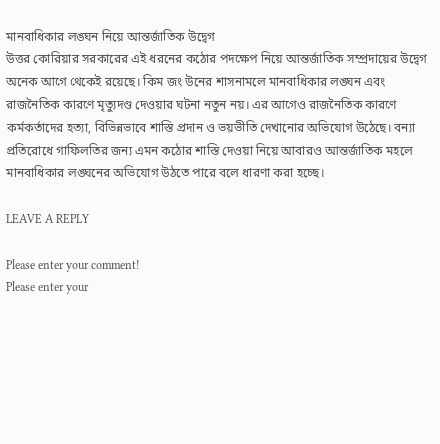মানবাধিকার লঙ্ঘন নিয়ে আন্তর্জাতিক উদ্বেগ
উত্তর কোরিয়ার সরকারের এই ধরনের কঠোর পদক্ষেপ নিয়ে আন্তর্জাতিক সম্প্রদায়ের উদ্বেগ অনেক আগে থেকেই রয়েছে। কিম জং উনের শাসনামলে মানবাধিকার লঙ্ঘন এবং রাজনৈতিক কারণে মৃত্যুদণ্ড দেওয়ার ঘটনা নতুন নয়। এর আগেও রাজনৈতিক কারণে কর্মকর্তাদের হত্যা, বিভিন্নভাবে শাস্তি প্রদান ও ভয়ভীতি দেখানোর অভিযোগ উঠেছে। বন্যা প্রতিরোধে গাফিলতির জন্য এমন কঠোর শাস্তি দেওয়া নিয়ে আবারও আন্তর্জাতিক মহলে মানবাধিকার লঙ্ঘনের অভিযোগ উঠতে পারে বলে ধারণা করা হচ্ছে।

LEAVE A REPLY

Please enter your comment!
Please enter your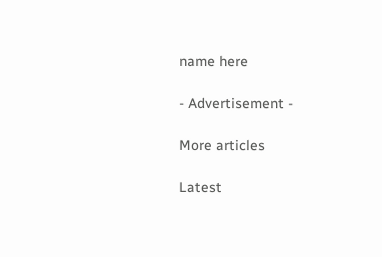name here

- Advertisement -

More articles

Latest